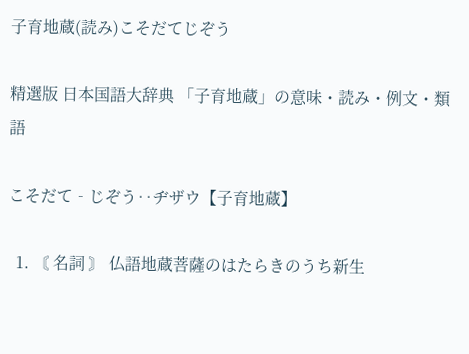子育地蔵(読み)こそだてじぞう

精選版 日本国語大辞典 「子育地蔵」の意味・読み・例文・類語

こそだて‐じぞう‥ヂザウ【子育地蔵】

  1. 〘 名詞 〙 仏語地蔵菩薩のはたらきのうち新生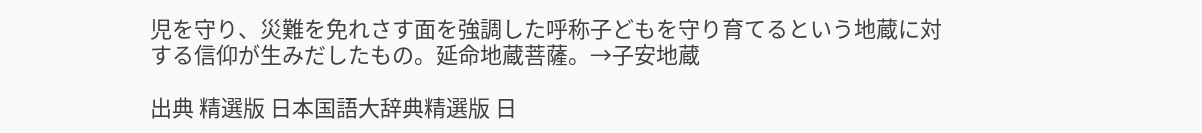児を守り、災難を免れさす面を強調した呼称子どもを守り育てるという地蔵に対する信仰が生みだしたもの。延命地蔵菩薩。→子安地蔵

出典 精選版 日本国語大辞典精選版 日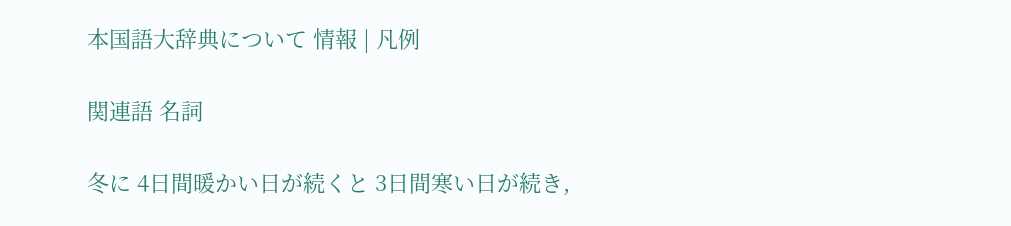本国語大辞典について 情報 | 凡例

関連語 名詞

冬に 4日間暖かい日が続くと 3日間寒い日が続き,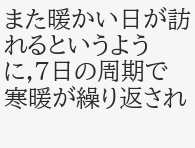また暖かい日が訪れるというように,7日の周期で寒暖が繰り返され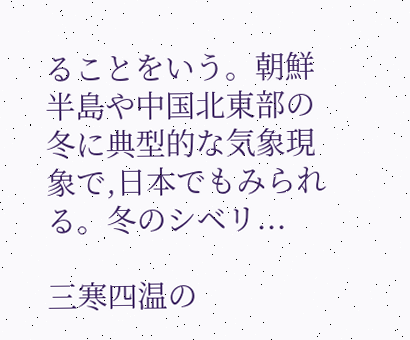ることをいう。朝鮮半島や中国北東部の冬に典型的な気象現象で,日本でもみられる。冬のシベリ...

三寒四温の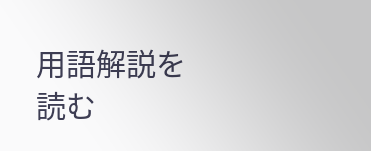用語解説を読む